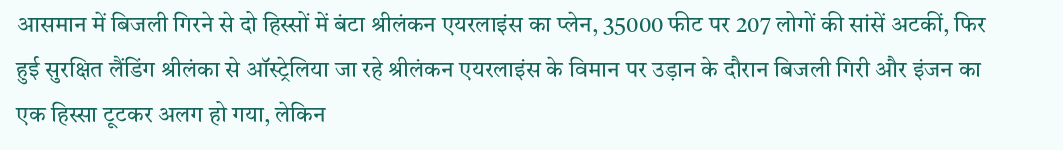आसमान में बिजली गिरने से दो हिस्सों में बंटा श्रीलंकन एयरलाइंस का प्‍लेन, 35000 फीट पर 207 लोगों की सांसें अटकीं, फिर हुई सुरक्षित लैंडिंग श्रीलंका से ऑस्ट्रेलिया जा रहे श्रीलंकन एयरलाइंस के विमान पर उड़ान के दौरान बिजली गिरी और इंजन का एक हिस्सा टूटकर अलग हो गया, लेकिन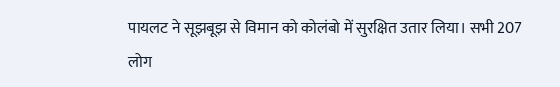पायलट ने सूझबूझ से विमान को कोलंबो में सुरक्षित उतार लिया। सभी 207 लोग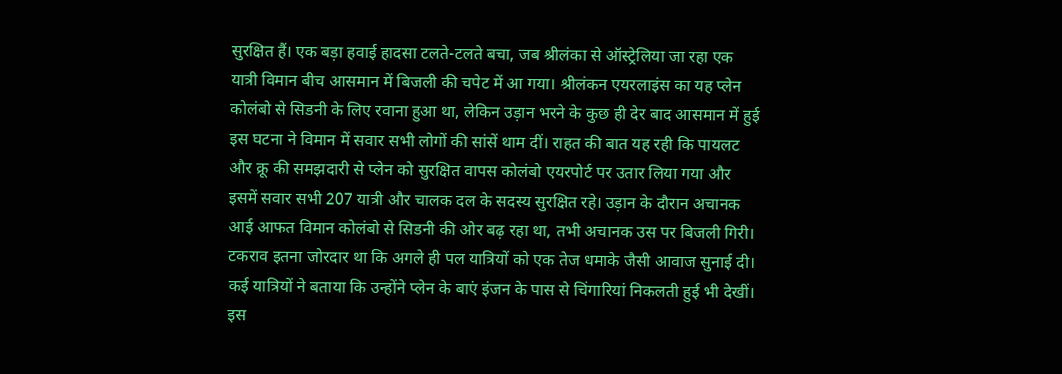सुरक्षित हैं। एक बड़ा हवाई हादसा टलते-टलते बचा, जब श्रीलंका से ऑस्ट्रेलिया जा रहा एक यात्री विमान बीच आसमान में बिजली की चपेट में आ गया। श्रीलंकन एयरलाइंस का यह प्‍लेन कोलंबो से सिडनी के लिए रवाना हुआ था, लेकिन उड़ान भरने के कुछ ही देर बाद आसमान में हुई इस घटना ने विमान में सवार सभी लोगों की सांसें थाम दीं। राहत की बात यह रही कि पायलट और क्रू की समझदारी से प्‍लेन को सुरक्षित वापस कोलंबो एयरपोर्ट पर उतार लिया गया और इसमें सवार सभी 207 यात्री और चालक दल के सदस्य सुरक्षित रहे। उड़ान के दौरान अचानक आई आफत विमान कोलंबो से सिडनी की ओर बढ़ रहा था, तभी अचानक उस पर बिजली गिरी। टकराव इतना जोरदार था कि अगले ही पल यात्रियों को एक तेज धमाके जैसी आवाज सुनाई दी। कई यात्रियों ने बताया कि उन्होंने प्‍लेन के बाएं इंजन के पास से चिंगारियां निकलती हुई भी देखीं। इस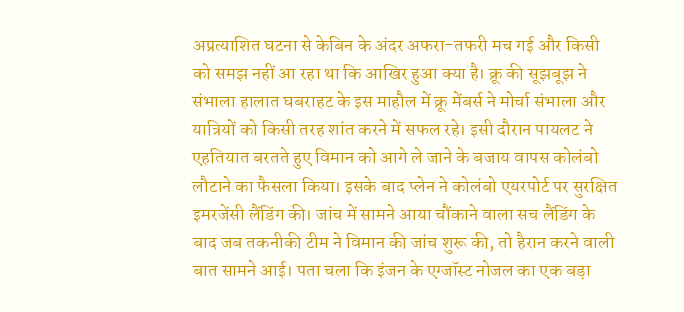अप्रत्याशित घटना से केबिन के अंदर अफरा-तफरी मच गई और किसी को समझ नहीं आ रहा था कि आखिर हुआ क्या है। क्रू की सूझबूझ ने संभाला हालात घबराहट के इस माहौल में क्रू मेंबर्स ने मोर्चा संभाला और यात्रियों को किसी तरह शांत करने में सफल रहे। इसी दौरान पायलट ने एहतियात बरतते हुए विमान को आगे ले जाने के बजाय वापस कोलंबो लौटाने का फैसला किया। इसके बाद प्‍लेन ने कोलंबो एयरपोर्ट पर सुरक्षित इमरजेंसी लैंडिंग की। जांच में सामने आया चौंकाने वाला सच लैंडिंग के बाद जब तकनीकी टीम ने विमान की जांच शुरू की, तो हैरान करने वाली बात सामने आई। पता चला कि इंजन के एग्जॉस्ट नोजल का एक बड़ा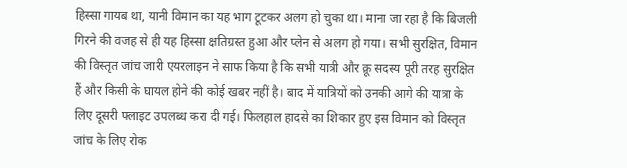हिस्सा गायब था, यानी विमान का यह भाग टूटकर अलग हो चुका था। माना जा रहा है कि बिजली गिरने की वजह से ही यह हिस्सा क्षतिग्रस्त हुआ और प्‍लेन से अलग हो गया। सभी सुरक्षित, विमान की विस्तृत जांच जारी एयरलाइन ने साफ किया है कि सभी यात्री और क्रू सदस्य पूरी तरह सुरक्षित हैं और किसी के घायल होने की कोई खबर नहीं है। बाद में यात्रियों को उनकी आगे की यात्रा के लिए दूसरी फ्लाइट उपलब्ध करा दी गई। फिलहाल हादसे का शिकार हुए इस विमान को विस्तृत जांच के लिए रोक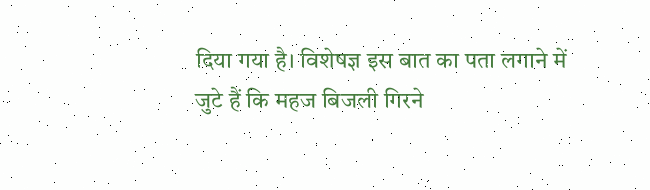दिया गया है। विशेषज्ञ इस बात का पता लगाने में जुटे हैं कि महज बिजली गिरने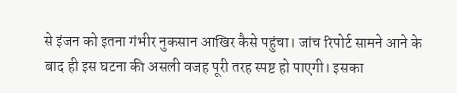से इंजन को इतना गंभीर नुकसान आखिर कैसे पहुंचा। जांच रिपोर्ट सामने आने के बाद ही इस घटना की असली वजह पूरी तरह स्पष्ट हो पाएगी। इसका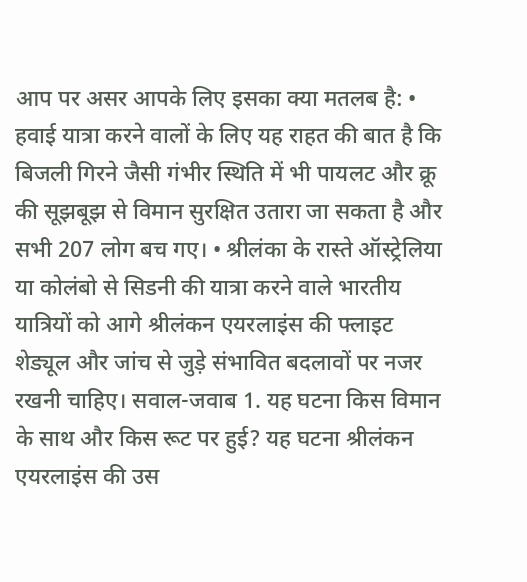आप पर असर आपके लिए इसका क्या मतलब है: • हवाई यात्रा करने वालों के लिए यह राहत की बात है कि बिजली गिरने जैसी गंभीर स्थिति में भी पायलट और क्रू की सूझबूझ से विमान सुरक्षित उतारा जा सकता है और सभी 207 लोग बच गए। • श्रीलंका के रास्ते ऑस्ट्रेलिया या कोलंबो से सिडनी की यात्रा करने वाले भारतीय यात्रियों को आगे श्रीलंकन एयरलाइंस की फ्लाइट शेड्यूल और जांच से जुड़े संभावित बदलावों पर नजर रखनी चाहिए। सवाल-जवाब 1. यह घटना किस विमान के साथ और किस रूट पर हुई? यह घटना श्रीलंकन एयरलाइंस की उस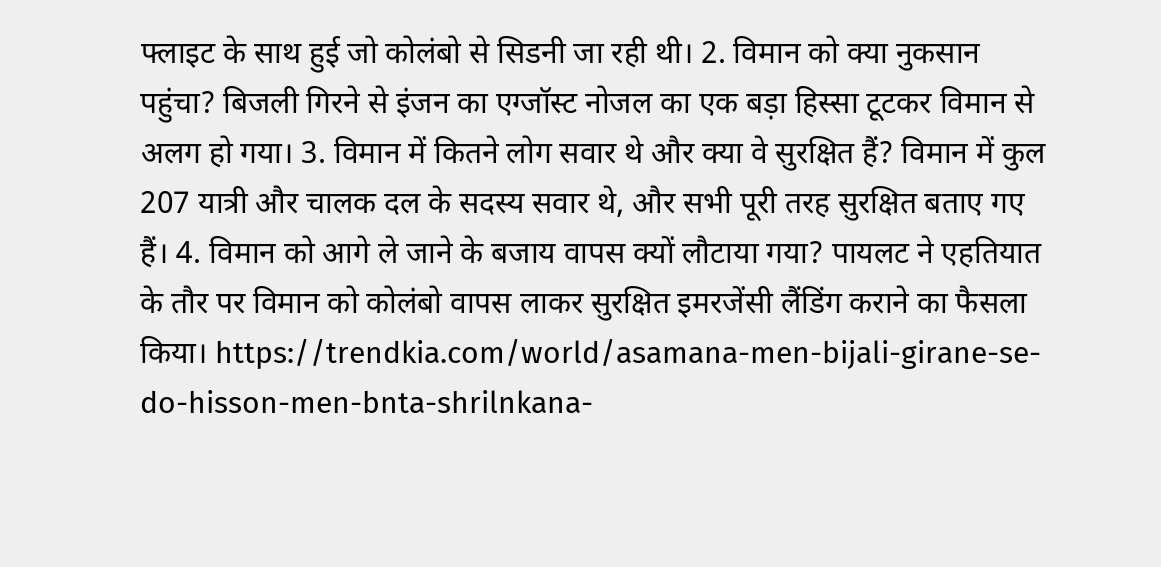फ्लाइट के साथ हुई जो कोलंबो से सिडनी जा रही थी। 2. विमान को क्या नुकसान पहुंचा? बिजली गिरने से इंजन का एग्जॉस्ट नोजल का एक बड़ा हिस्सा टूटकर विमान से अलग हो गया। 3. विमान में कितने लोग सवार थे और क्या वे सुरक्षित हैं? विमान में कुल 207 यात्री और चालक दल के सदस्य सवार थे, और सभी पूरी तरह सुरक्षित बताए गए हैं। 4. विमान को आगे ले जाने के बजाय वापस क्यों लौटाया गया? पायलट ने एहतियात के तौर पर विमान को कोलंबो वापस लाकर सुरक्षित इमरजेंसी लैंडिंग कराने का फैसला किया। https://trendkia.com/world/asamana-men-bijali-girane-se-do-hisson-men-bnta-shrilnkana-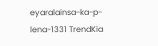eyaralainsa-ka-p-lena-1331 TrendKia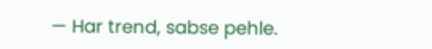— Har trend, sabse pehle.